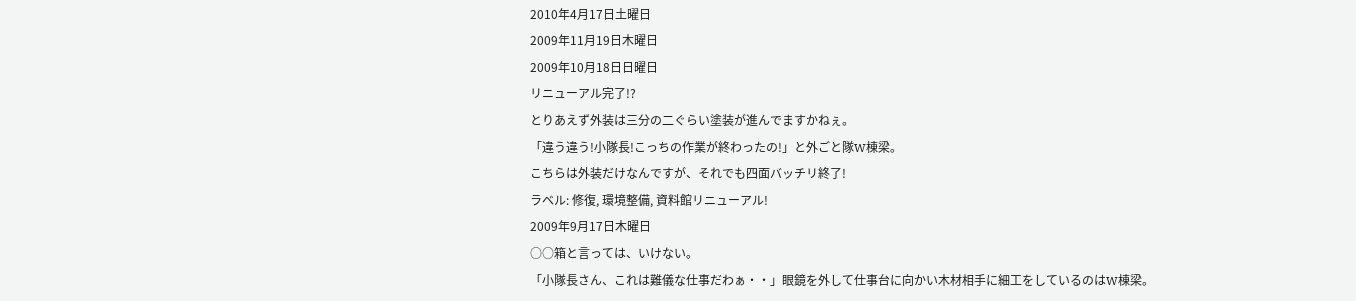2010年4月17日土曜日
2009年11月19日木曜日
2009年10月18日日曜日
リニューアル完了!?
とりあえず外装は三分の二ぐらい塗装が進んでますかねぇ。
「違う違う!小隊長!こっちの作業が終わったの!」と外ごと隊W棟梁。
こちらは外装だけなんですが、それでも四面バッチリ終了!
ラベル: 修復, 環境整備, 資料館リニューアル!
2009年9月17日木曜日
○○箱と言っては、いけない。
「小隊長さん、これは難儀な仕事だわぁ・・」眼鏡を外して仕事台に向かい木材相手に細工をしているのはW棟梁。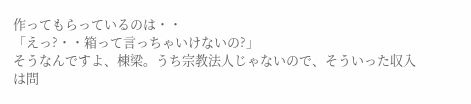作ってもらっているのは・・
「えっ?・・箱って言っちゃいけないの?」
そうなんですよ、棟梁。うち宗教法人じゃないので、そういった収入は問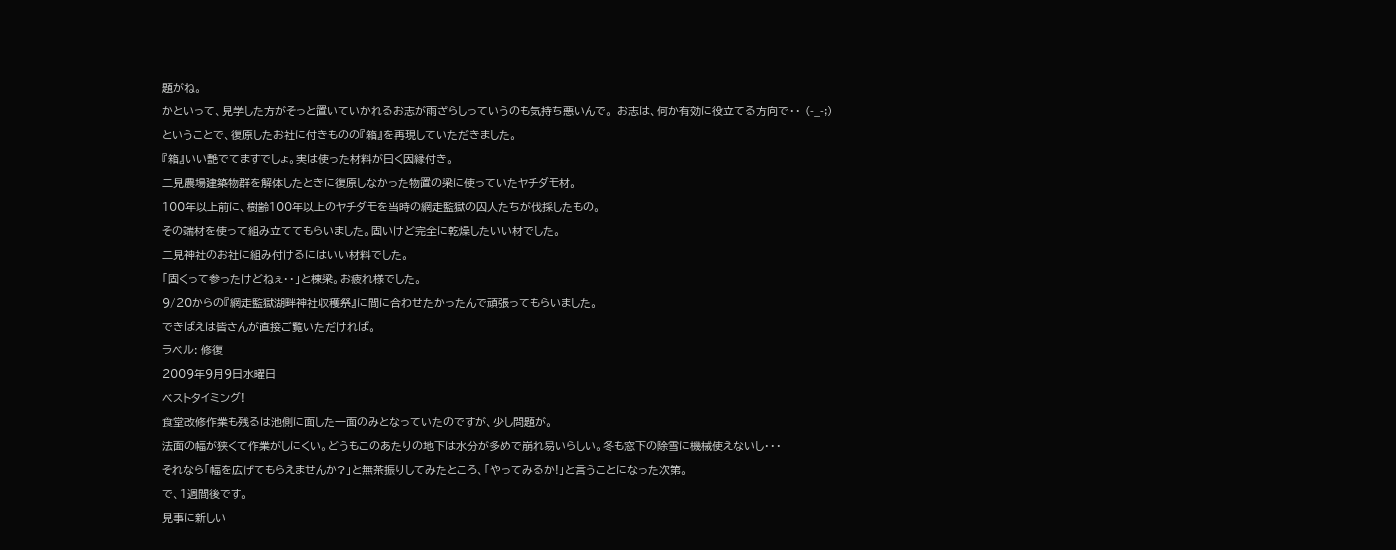題がね。
かといって、見学した方がそっと置いていかれるお志が雨ざらしっていうのも気持ち悪いんで。 お志は、何か有効に役立てる方向で・・ (-_-;)
ということで、復原したお社に付きものの『箱』を再現していただきました。
『箱』いい艶でてますでしょ。実は使った材料が曰く因縁付き。
二見農場建築物群を解体したときに復原しなかった物置の梁に使っていたヤチダモ材。
100年以上前に、樹齢100年以上のヤチダモを当時の網走監獄の囚人たちが伐採したもの。
その端材を使って組み立ててもらいました。固いけど完全に乾燥したいい材でした。
二見神社のお社に組み付けるにはいい材料でした。
「固くって参ったけどねぇ・・」と棟梁。お疲れ様でした。
9/20からの『網走監獄湖畔神社収穫祭』に間に合わせたかったんで頑張ってもらいました。
できばえは皆さんが直接ご覧いただければ。
ラベル: 修復
2009年9月9日水曜日
ベストタイミング!
食堂改修作業も残るは池側に面した一面のみとなっていたのですが、少し問題が。
法面の幅が狭くて作業がしにくい。どうもこのあたりの地下は水分が多めで崩れ易いらしい。冬も窓下の除雪に機械使えないし・・・
それなら「幅を広げてもらえませんか?」と無茶振りしてみたところ、「やってみるか!」と言うことになった次第。
で、1週間後です。
見事に新しい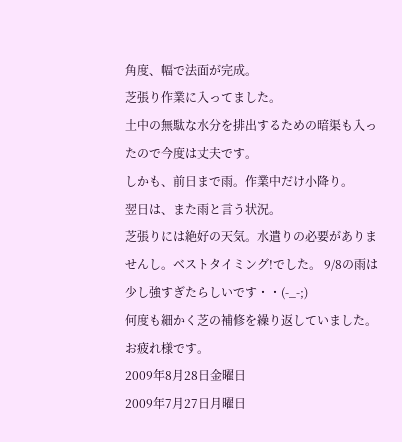角度、幅で法面が完成。
芝張り作業に入ってました。
土中の無駄な水分を排出するための暗渠も入ったので今度は丈夫です。
しかも、前日まで雨。作業中だけ小降り。
翌日は、また雨と言う状況。
芝張りには絶好の天気。水遣りの必要がありませんし。ベストタイミング!でした。 9/8の雨は少し強すぎたらしいです・・(-_-;)
何度も細かく芝の補修を繰り返していました。お疲れ様です。
2009年8月28日金曜日
2009年7月27日月曜日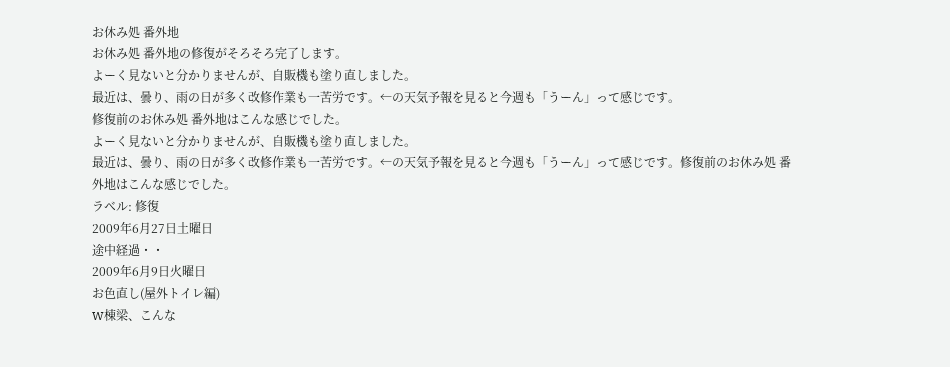お休み処 番外地
お休み処 番外地の修復がそろそろ完了します。
よーく見ないと分かりませんが、自販機も塗り直しました。
最近は、曇り、雨の日が多く改修作業も一苦労です。←の天気予報を見ると今週も「うーん」って感じです。
修復前のお休み処 番外地はこんな感じでした。
よーく見ないと分かりませんが、自販機も塗り直しました。
最近は、曇り、雨の日が多く改修作業も一苦労です。←の天気予報を見ると今週も「うーん」って感じです。修復前のお休み処 番外地はこんな感じでした。
ラベル: 修復
2009年6月27日土曜日
途中経過・・
2009年6月9日火曜日
お色直し(屋外トイレ編)
W棟梁、こんな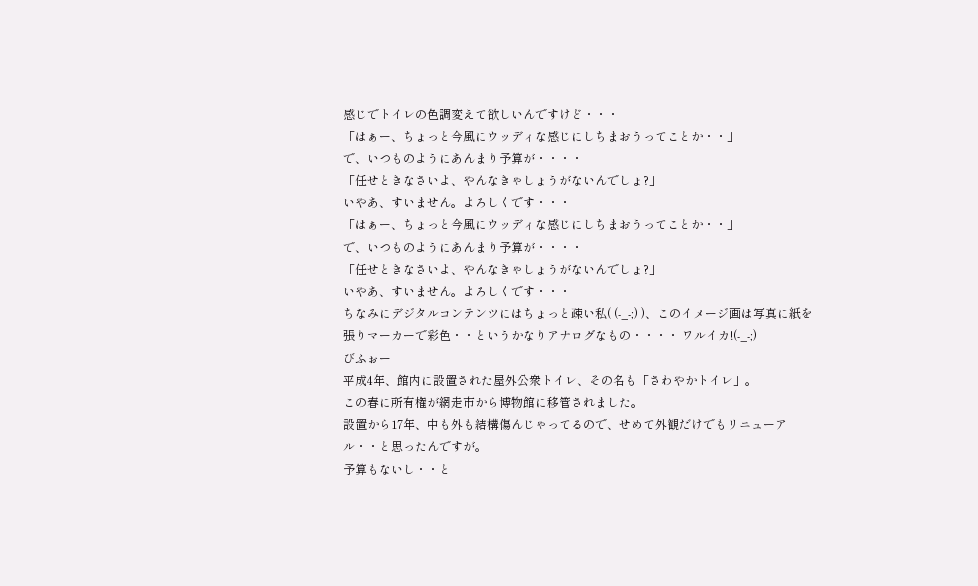感じでトイレの色調変えて欲しいんですけど・・・
「はぁー、ちょっと今風にウッディな感じにしちまおうってことか・・」
で、いつものようにあんまり予算が・・・・
「任せときなさいよ、やんなきゃしょうがないんでしょ?」
いやあ、すいません。よろしくです・・・
「はぁー、ちょっと今風にウッディな感じにしちまおうってことか・・」
で、いつものようにあんまり予算が・・・・
「任せときなさいよ、やんなきゃしょうがないんでしょ?」
いやあ、すいません。よろしくです・・・
ちなみにデジタルコンテンツにはちょっと疎い私( (-_-;) )、このイメージ画は写真に紙を張りマーカーで彩色・・というかなりアナログなもの・・・・ ワルイカ!(-_-;)
びふぉー
平成4年、館内に設置された屋外公衆トイレ、その名も「さわやかトイレ」。
この春に所有権が網走市から博物館に移管されました。
設置から17年、中も外も結構傷んじゃってるので、せめて外観だけでもリニューアル・・と思ったんですが。
予算もないし・・と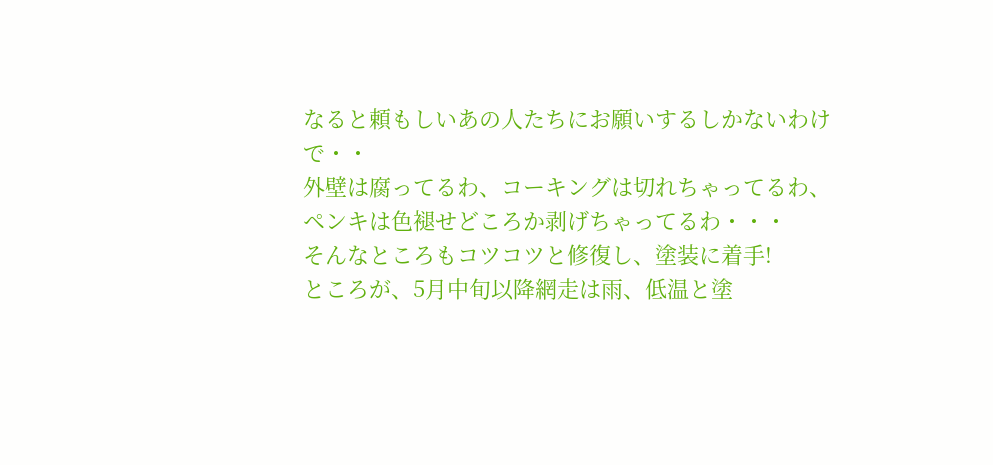なると頼もしいあの人たちにお願いするしかないわけで・・
外壁は腐ってるわ、コーキングは切れちゃってるわ、ペンキは色褪せどころか剥げちゃってるわ・・・
そんなところもコツコツと修復し、塗装に着手!
ところが、5月中旬以降網走は雨、低温と塗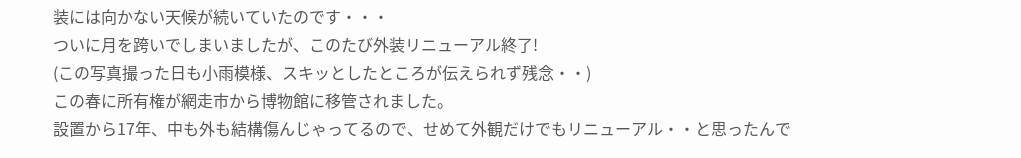装には向かない天候が続いていたのです・・・
ついに月を跨いでしまいましたが、このたび外装リニューアル終了!
(この写真撮った日も小雨模様、スキッとしたところが伝えられず残念・・)
この春に所有権が網走市から博物館に移管されました。
設置から17年、中も外も結構傷んじゃってるので、せめて外観だけでもリニューアル・・と思ったんで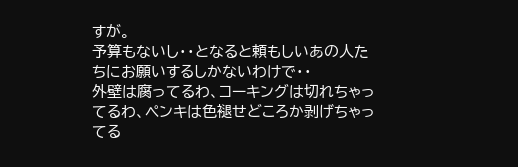すが。
予算もないし・・となると頼もしいあの人たちにお願いするしかないわけで・・
外壁は腐ってるわ、コーキングは切れちゃってるわ、ペンキは色褪せどころか剥げちゃってる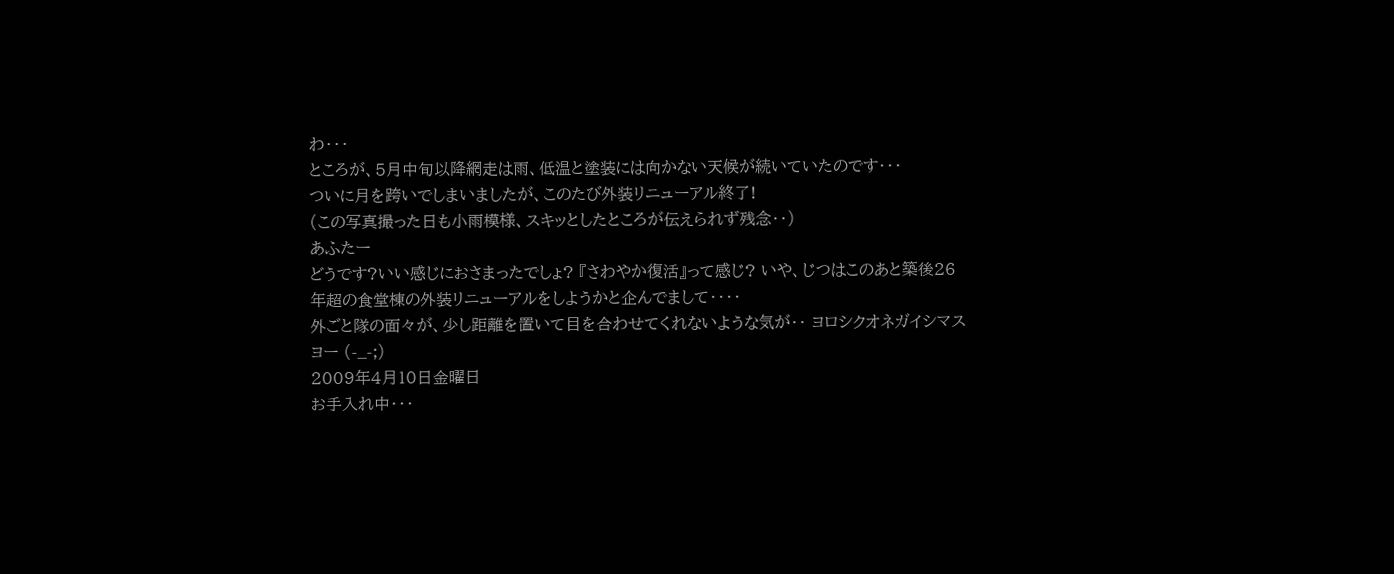わ・・・
ところが、5月中旬以降網走は雨、低温と塗装には向かない天候が続いていたのです・・・
ついに月を跨いでしまいましたが、このたび外装リニューアル終了!
(この写真撮った日も小雨模様、スキッとしたところが伝えられず残念・・)
あふたー
どうです?いい感じにおさまったでしょ? 『さわやか復活』って感じ? いや、じつはこのあと築後26年超の食堂棟の外装リニューアルをしようかと企んでまして・・・・
外ごと隊の面々が、少し距離を置いて目を合わせてくれないような気が・・ ヨロシクオネガイシマスヨー (-_-;)
2009年4月10日金曜日
お手入れ中・・・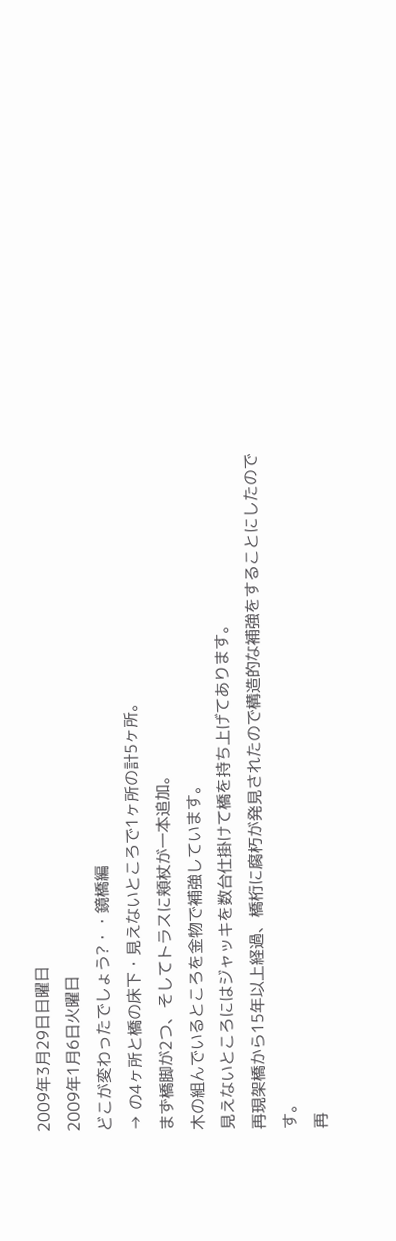2009年3月29日日曜日
2009年1月6日火曜日
どこが変わったでしょう?・・鏡橋編
→ の4ヶ所と橋の床下・見えないところで1ヶ所の計5ヶ所。
まず橋脚が2つ、そしてトラスに頬杖が一本追加。
木の組んでいるところを金物で補強しています。
見えないところにはジャッキを数台仕掛けて橋を持ち上げてあります。
再現架橋から15年以上経過、橋桁に腐朽が発見されたので構造的な補強をすることにしたのです。
再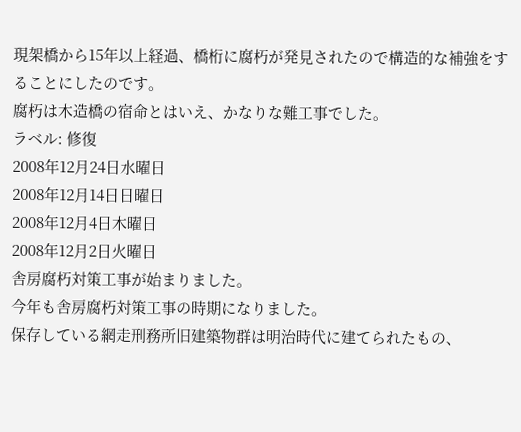現架橋から15年以上経過、橋桁に腐朽が発見されたので構造的な補強をすることにしたのです。
腐朽は木造橋の宿命とはいえ、かなりな難工事でした。
ラベル: 修復
2008年12月24日水曜日
2008年12月14日日曜日
2008年12月4日木曜日
2008年12月2日火曜日
舎房腐朽対策工事が始まりました。
今年も舎房腐朽対策工事の時期になりました。
保存している網走刑務所旧建築物群は明治時代に建てられたもの、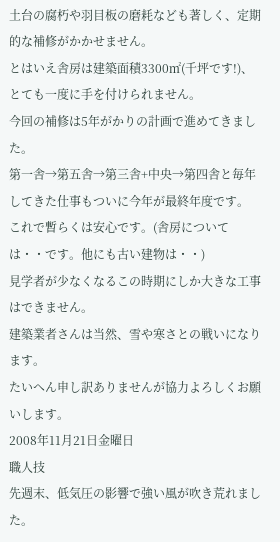土台の腐朽や羽目板の磨耗なども著しく、定期的な補修がかかせません。
とはいえ舎房は建築面積3300㎡(千坪です!)、とても一度に手を付けられません。
今回の補修は5年がかりの計画で進めてきました。
第一舎→第五舎→第三舎+中央→第四舎と毎年してきた仕事もついに今年が最終年度です。
これで暫らくは安心です。(舎房については・・です。他にも古い建物は・・)
見学者が少なくなるこの時期にしか大きな工事はできません。
建築業者さんは当然、雪や寒さとの戦いになります。
たいへん申し訳ありませんが協力よろしくお願いします。
2008年11月21日金曜日
職人技
先週末、低気圧の影響で強い風が吹き荒れました。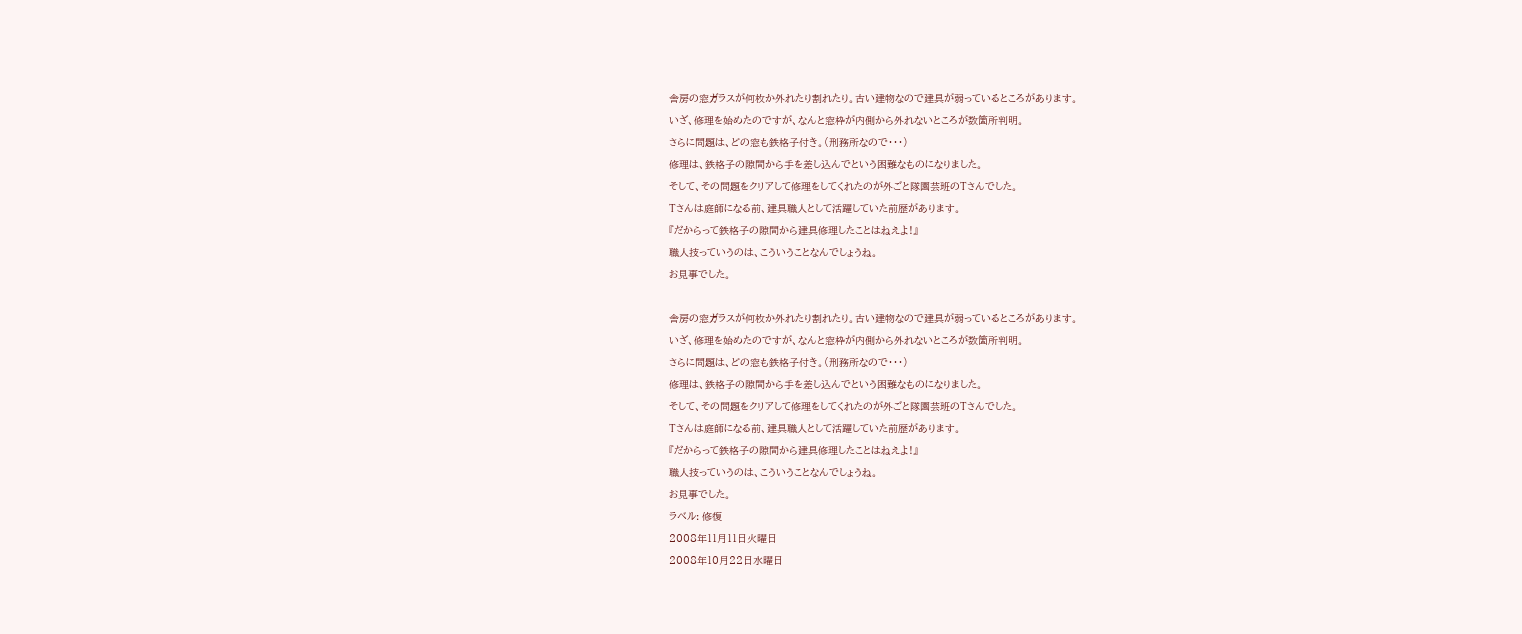舎房の窓ガラスが何枚か外れたり割れたり。古い建物なので建具が弱っているところがあります。
いざ、修理を始めたのですが、なんと窓枠が内側から外れないところが数箇所判明。
さらに問題は、どの窓も鉄格子付き。(刑務所なので・・・)
修理は、鉄格子の隙間から手を差し込んでという困難なものになりました。
そして、その問題をクリアして修理をしてくれたのが外ごと隊園芸班のTさんでした。
Tさんは庭師になる前、建具職人として活躍していた前歴があります。
『だからって鉄格子の隙間から建具修理したことはねえよ!』
職人技っていうのは、こういうことなんでしょうね。
お見事でした。

舎房の窓ガラスが何枚か外れたり割れたり。古い建物なので建具が弱っているところがあります。
いざ、修理を始めたのですが、なんと窓枠が内側から外れないところが数箇所判明。
さらに問題は、どの窓も鉄格子付き。(刑務所なので・・・)
修理は、鉄格子の隙間から手を差し込んでという困難なものになりました。
そして、その問題をクリアして修理をしてくれたのが外ごと隊園芸班のTさんでした。
Tさんは庭師になる前、建具職人として活躍していた前歴があります。
『だからって鉄格子の隙間から建具修理したことはねえよ!』
職人技っていうのは、こういうことなんでしょうね。
お見事でした。
ラベル: 修復
2008年11月11日火曜日
2008年10月22日水曜日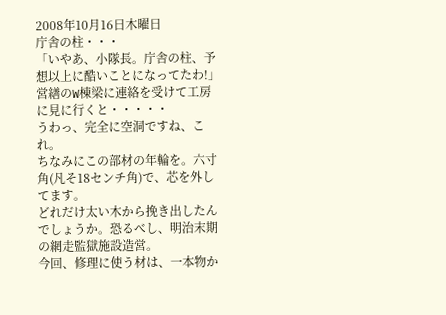2008年10月16日木曜日
庁舎の柱・・・
「いやあ、小隊長。庁舎の柱、予想以上に酷いことになってたわ!」
営繕のW棟梁に連絡を受けて工房に見に行くと・・・・・
うわっ、完全に空洞ですね、これ。
ちなみにこの部材の年輪を。六寸角(凡そ18センチ角)で、芯を外してます。
どれだけ太い木から挽き出したんでしょうか。恐るべし、明治末期の網走監獄施設造営。
今回、修理に使う材は、一本物か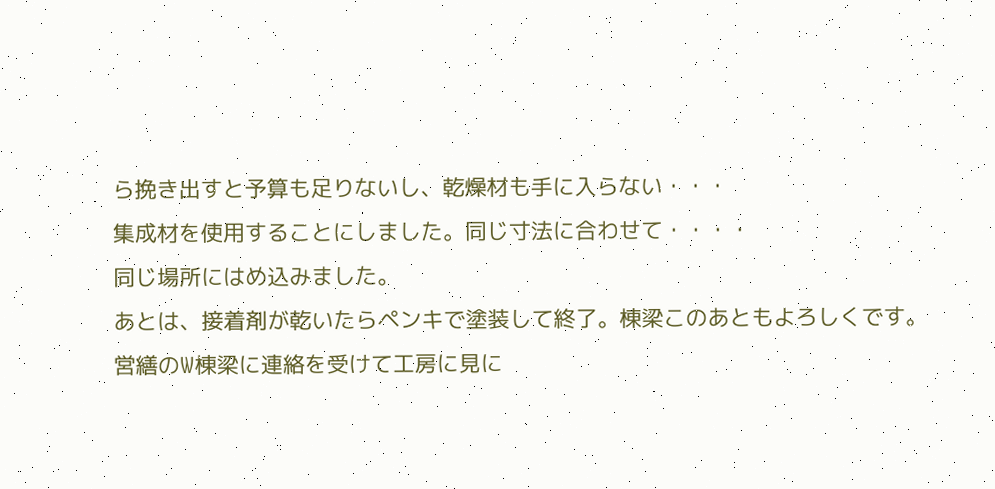ら挽き出すと予算も足りないし、乾燥材も手に入らない・・・
集成材を使用することにしました。同じ寸法に合わせて・・・・
同じ場所にはめ込みました。
あとは、接着剤が乾いたらペンキで塗装して終了。棟梁このあともよろしくです。
営繕のW棟梁に連絡を受けて工房に見に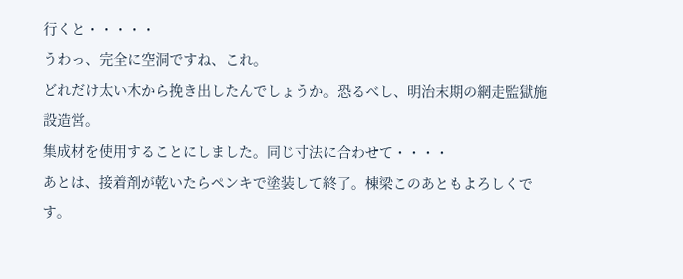行くと・・・・・
うわっ、完全に空洞ですね、これ。
どれだけ太い木から挽き出したんでしょうか。恐るべし、明治末期の網走監獄施設造営。
集成材を使用することにしました。同じ寸法に合わせて・・・・
あとは、接着剤が乾いたらペンキで塗装して終了。棟梁このあともよろしくです。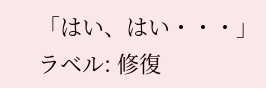「はい、はい・・・」
ラベル: 修復